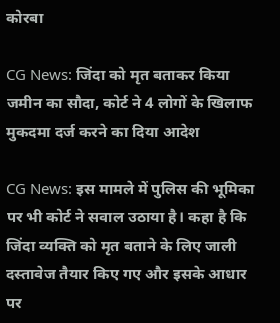कोरबा

CG News: जिंदा को मृत बताकर किया जमीन का सौदा, कोर्ट ने 4 लोगों के खिलाफ मुकदमा दर्ज करने का दिया आदेश

CG News: इस मामले में पुलिस की भूमिका पर भी कोर्ट ने सवाल उठाया है। कहा है कि जिंदा व्यक्ति को मृत बताने के लिए जाली दस्तावेज तैयार किए गए और इसके आधार पर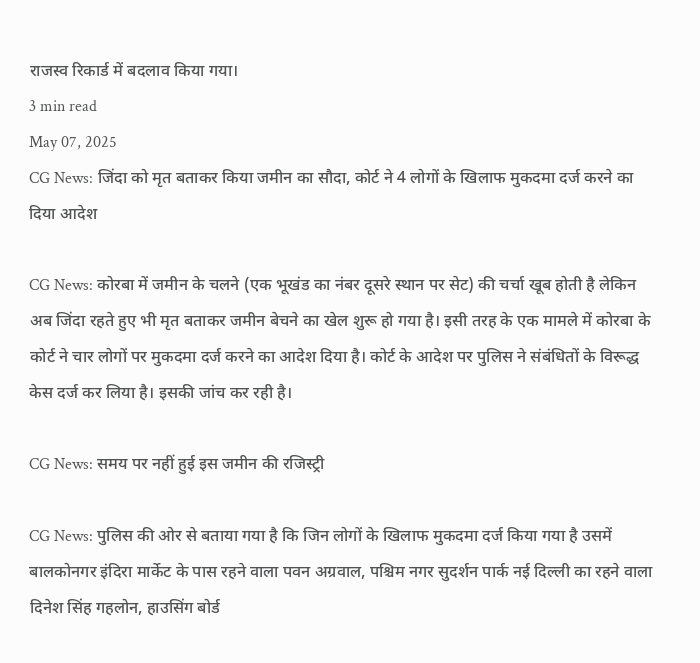राजस्व रिकार्ड में बदलाव किया गया।
3 min read
May 07, 2025
CG News: जिंदा को मृत बताकर किया जमीन का सौदा, कोर्ट ने 4 लोगों के खिलाफ मुकदमा दर्ज करने का दिया आदेश

CG News: कोरबा में जमीन के चलने (एक भूखंड का नंबर दूसरे स्थान पर सेट) की चर्चा खूब होती है लेकिन अब जिंदा रहते हुए भी मृत बताकर जमीन बेचने का खेल शुरू हो गया है। इसी तरह के एक मामले में कोरबा के कोर्ट ने चार लोगों पर मुकदमा दर्ज करने का आदेश दिया है। कोर्ट के आदेश पर पुलिस ने संबंधितों के विरूद्ध केस दर्ज कर लिया है। इसकी जांच कर रही है।

CG News: समय पर नहीं हुई इस जमीन की रजिस्ट्री

CG News: पुलिस की ओर से बताया गया है कि जिन लोगों के खिलाफ मुकदमा दर्ज किया गया है उसमें बालकोनगर इंदिरा मार्केट के पास रहने वाला पवन अग्रवाल, पश्चिम नगर सुदर्शन पार्क नई दिल्ली का रहने वाला दिनेश सिंह गहलोन, हाउसिंग बोर्ड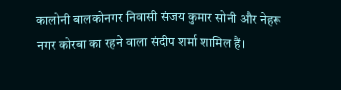कालोनी बालकोनगर निवासी संजय कुमार सोनी और नेहरू नगर कोरबा का रहने वाला संदीप शर्मा शामिल हैं।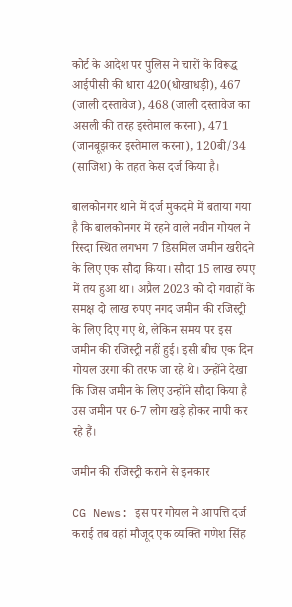कोर्ट के आदेश पर पुलिस ने चारों के विरूद्ध आईपीसी की धारा 420(धोखाधड़ी), 467 (जाली दस्तावेज), 468 (जाली दस्तावेज का असली की तरह इस्तेमाल करना), 471 (जानबूझकर इस्तेमाल करना), 120बी/34 (साजिश) के तहत केस दर्ज किया है।

बालकोनगर थाने में दर्ज मुकदमे में बताया गया है कि बालकोनगर में रहने वाले नवीन गोयल ने रिस्दा स्थित लगभग 7 डिसमिल जमीन खरीदने के लिए एक सौदा किया। सौदा 15 लाख रुपए में तय हुआ था। अप्रैल 2023 को दो गवाहों के समक्ष दो लाख रुपए नगद जमीन की रजिस्ट्री के लिए दिए गए थे, लेकिन समय पर इस जमीन की रजिस्ट्री नहीं हुई। इसी बीच एक दिन गोयल उरगा की तरफ जा रहे थे। उन्होंने देखा कि जिस जमीन के लिए उन्होंने सौदा किया है उस जमीन पर 6-7 लोग खड़े होकर नापी कर रहे हैं।

जमीन की रजिस्ट्री कराने से इनकार

CG News: इस पर गोयल ने आपत्ति दर्ज कराई तब वहां मौजूद एक व्यक्ति गणेश सिंह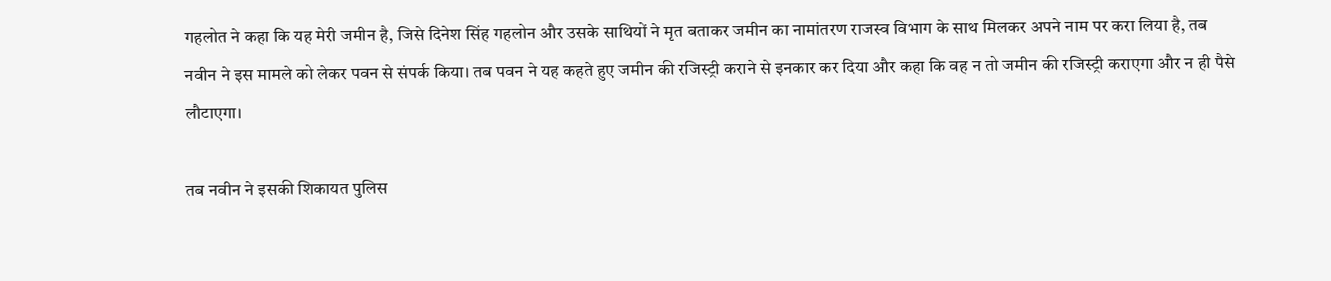गहलोत ने कहा कि यह मेरी जमीन है, जिसे दिनेश सिंह गहलोन और उसके साथियों ने मृत बताकर जमीन का नामांतरण राजस्व विभाग के साथ मिलकर अपने नाम पर करा लिया है, तब नवीन ने इस मामले को लेकर पवन से संपर्क किया। तब पवन ने यह कहते हुए जमीन की रजिस्ट्री कराने से इनकार कर दिया और कहा कि वह न तो जमीन की रजिस्ट्री कराएगा और न ही पैसे लौटाएगा।

तब नवीन ने इसकी शिकायत पुलिस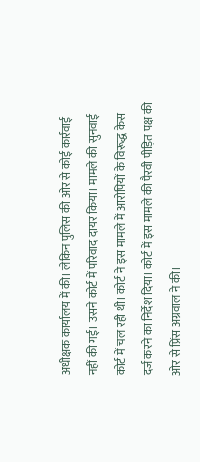अधीक्षक कार्यालय में की। लेकिन पुलिस की ओर से कोई कार्रवाई नहीं की गई। उसने कोर्ट में परिवाद दायर किया। मामले की सुनवाई कोर्ट में चल रही थी। कोर्ट ने इस मामले में आरोपियों के विरूद्ध केस दर्ज करने का निर्देश दिया। कोर्ट में इस मामले की पैरवी पीड़ित पक्ष की ओर से प्रिंस अग्रवाल ने की।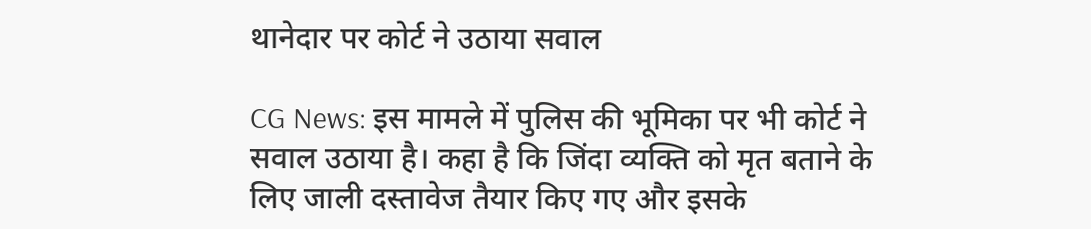थानेदार पर कोर्ट ने उठाया सवाल

CG News: इस मामले में पुलिस की भूमिका पर भी कोर्ट ने सवाल उठाया है। कहा है कि जिंदा व्यक्ति को मृत बताने के लिए जाली दस्तावेज तैयार किए गए और इसके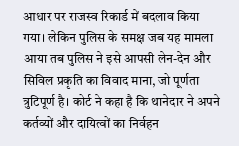आधार पर राजस्व रिकार्ड में बदलाव किया गया। लेकिन पुलिस के समक्ष जब यह मामला आया तब पुलिस ने इसे आपसी लेन-देन और सिविल प्रकृति का विवाद माना, जो पूर्णता त्रुटिपूर्ण है। कोर्ट ने कहा है कि थानेदार ने अपने कर्तव्यों और दायित्वों का निर्वहन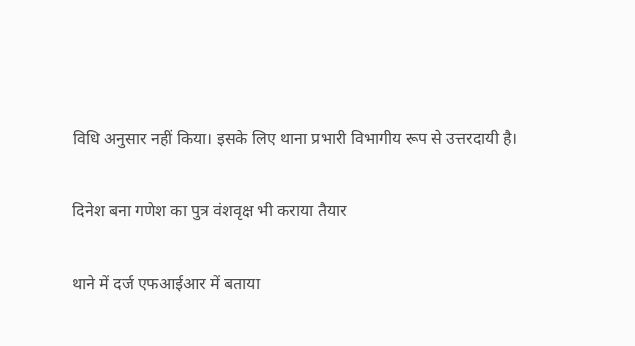विधि अनुसार नहीं किया। इसके लिए थाना प्रभारी विभागीय रूप से उत्तरदायी है।

दिनेश बना गणेश का पुत्र वंशवृक्ष भी कराया तैयार

थाने में दर्ज एफआईआर में बताया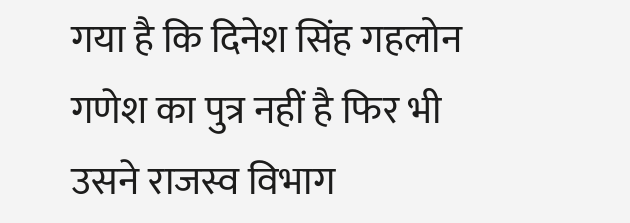गया है कि दिनेश सिंह गहलोन गणेश का पुत्र नहीं है फिर भी उसने राजस्व विभाग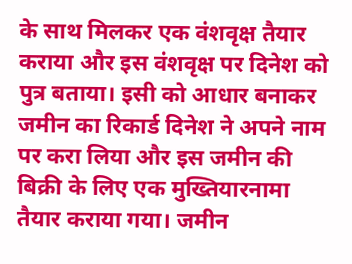के साथ मिलकर एक वंशवृक्ष तैयार कराया और इस वंशवृक्ष पर दिनेश को पुत्र बताया। इसी को आधार बनाकर जमीन का रिकार्ड दिनेश ने अपने नाम पर करा लिया और इस जमीन की बिक्री के लिए एक मुख्तियारनामा तैयार कराया गया। जमीन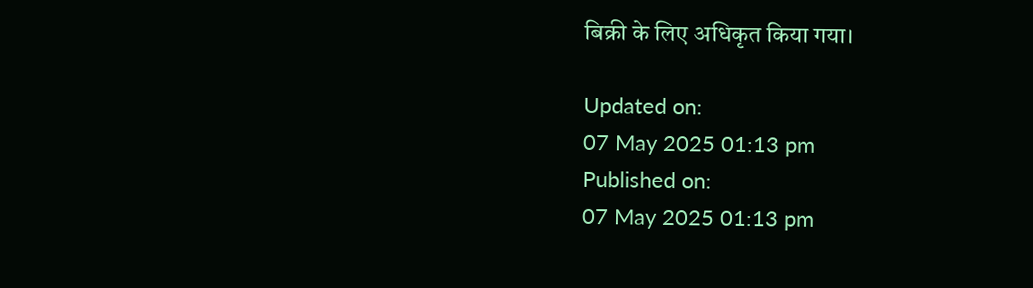बिक्री के लिए अधिकृत किया गया।

Updated on:
07 May 2025 01:13 pm
Published on:
07 May 2025 01:13 pm